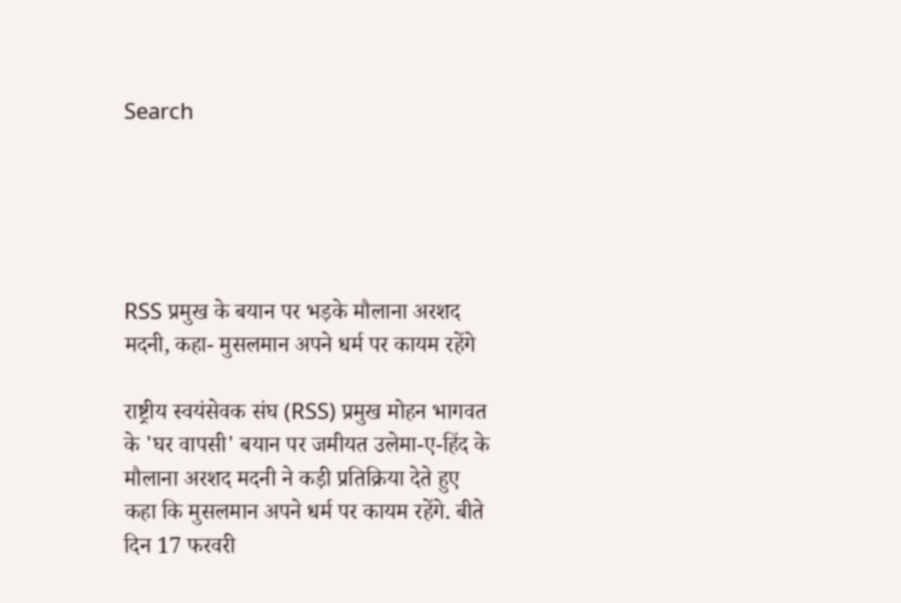Search





RSS प्रमुख के बयान पर भड़के मौलाना अरशद मदनी, कहा- मुसलमान अपने धर्म पर कायम रहेंगे

राष्ट्रीय स्वयंसेवक संघ (RSS) प्रमुख मोहन भागवत के 'घर वापसी' बयान पर जमीयत उलेमा-ए-हिंद के मौलाना अरशद मदनी ने कड़ी प्रतिक्रिया देते हुए कहा कि मुसलमान अपने धर्म पर कायम रहेंगे. बीते दिन 17 फरवरी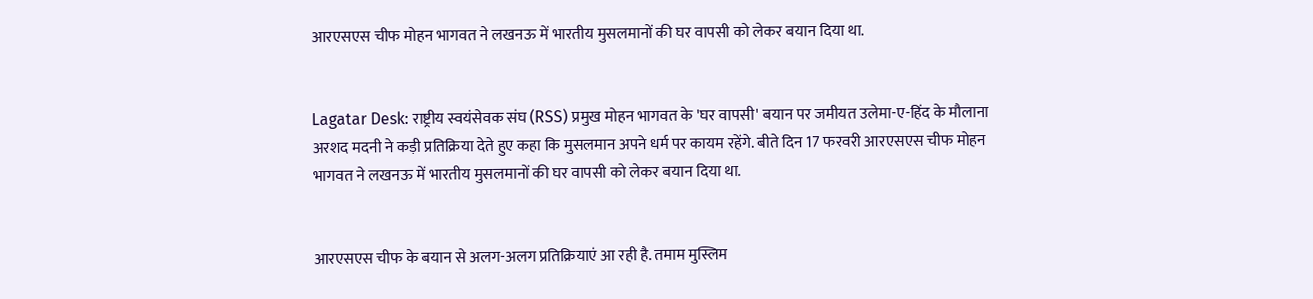आरएसएस चीफ मोहन भागवत ने लखनऊ में भारतीय मुसलमानों की घर वापसी को लेकर बयान दिया था.


Lagatar Desk: राष्ट्रीय स्वयंसेवक संघ (RSS) प्रमुख मोहन भागवत के 'घर वापसी' बयान पर जमीयत उलेमा-ए-हिंद के मौलाना अरशद मदनी ने कड़ी प्रतिक्रिया देते हुए कहा कि मुसलमान अपने धर्म पर कायम रहेंगे. बीते दिन 17 फरवरी आरएसएस चीफ मोहन भागवत ने लखनऊ में भारतीय मुसलमानों की घर वापसी को लेकर बयान दिया था.


आरएसएस चीफ के बयान से अलग-अलग प्रतिक्रियाएं आ रही है. तमाम मुस्लिम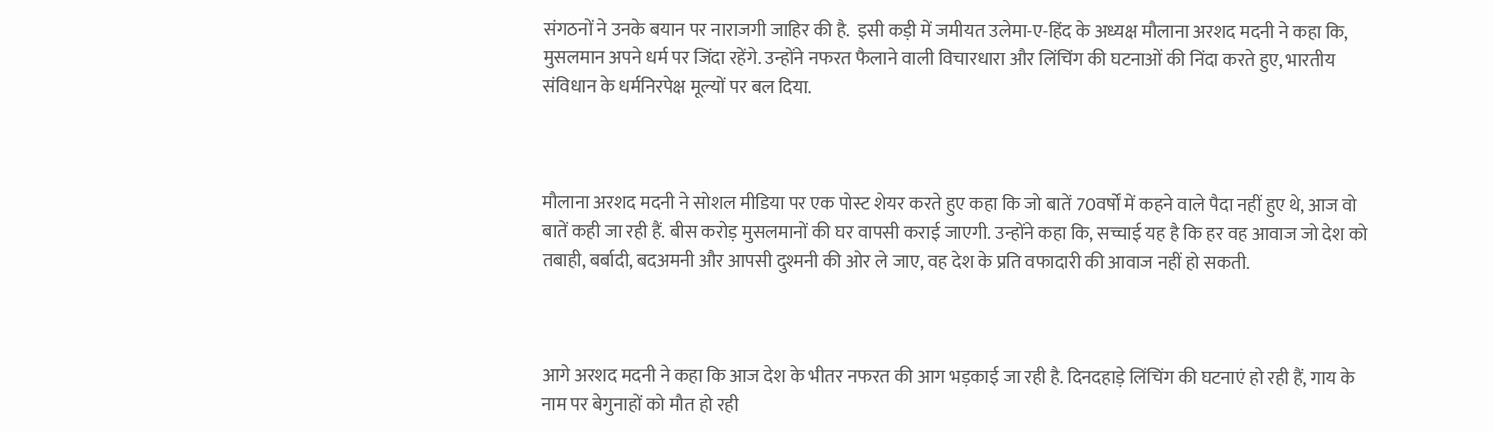संगठनों ने उनके बयान पर नाराजगी जाहिर की है.  इसी कड़ी में जमीयत उलेमा-ए-हिंद के अध्यक्ष मौलाना अरशद मदनी ने कहा कि, मुसलमान अपने धर्म पर जिंदा रहेंगे. उन्होंने नफरत फैलाने वाली विचारधारा और लिंचिंग की घटनाओं की निंदा करते हुए, भारतीय संविधान के धर्मनिरपेक्ष मूल्यों पर बल दिया.



मौलाना अरशद मदनी ने सोशल मीडिया पर एक पोस्ट शेयर करते हुए कहा कि जो बातें 70वर्षों में कहने वाले पैदा नहीं हुए थे, आज वो बातें कही जा रही हैं. बीस करोड़ मुसलमानों की घर वापसी कराई जाएगी. उन्होंने कहा कि, सच्चाई यह है कि हर वह आवाज जो देश को तबाही, बर्बादी, बदअमनी और आपसी दुश्मनी की ओर ले जाए, वह देश के प्रति वफादारी की आवाज नहीं हो सकती.



आगे अरशद मदनी ने कहा कि आज देश के भीतर नफरत की आग भड़काई जा रही है. दिनदहाड़े लिंचिंग की घटनाएं हो रही हैं, गाय के नाम पर बेगुनाहों को मौत हो रही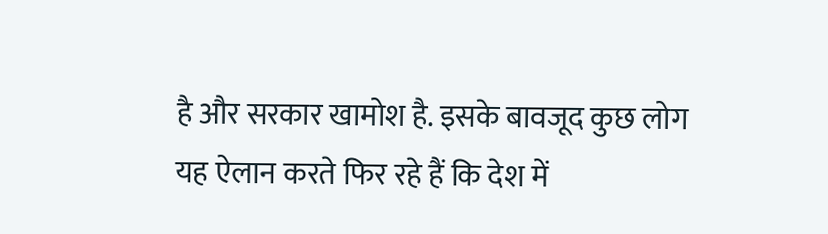है और सरकार खामोश है. इसके बावजूद कुछ लोग यह ऐलान करते फिर रहे हैं कि देश में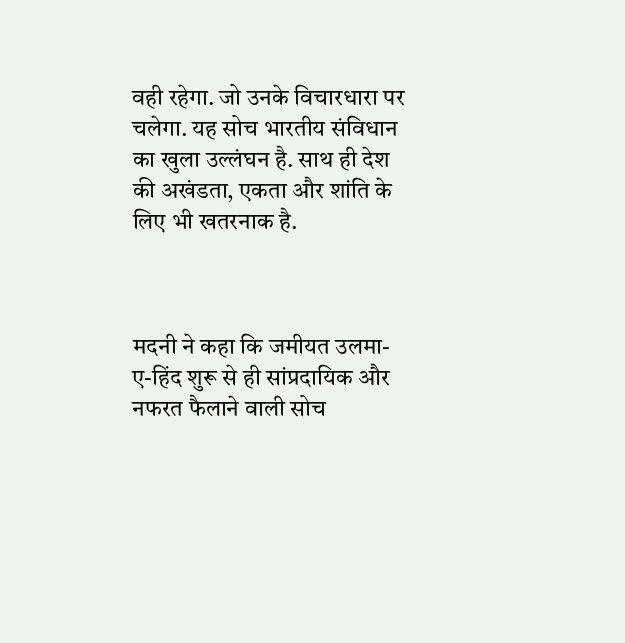वही रहेगा. जो उनके विचारधारा पर चलेगा. यह सोच भारतीय संविधान का खुला उल्लंघन है. साथ ही देश की अखंडता, एकता और शांति के लिए भी खतरनाक है.



मदनी ने कहा कि जमीयत उलमा-ए-हिंद शुरू से ही सांप्रदायिक और नफरत फैलाने वाली सोच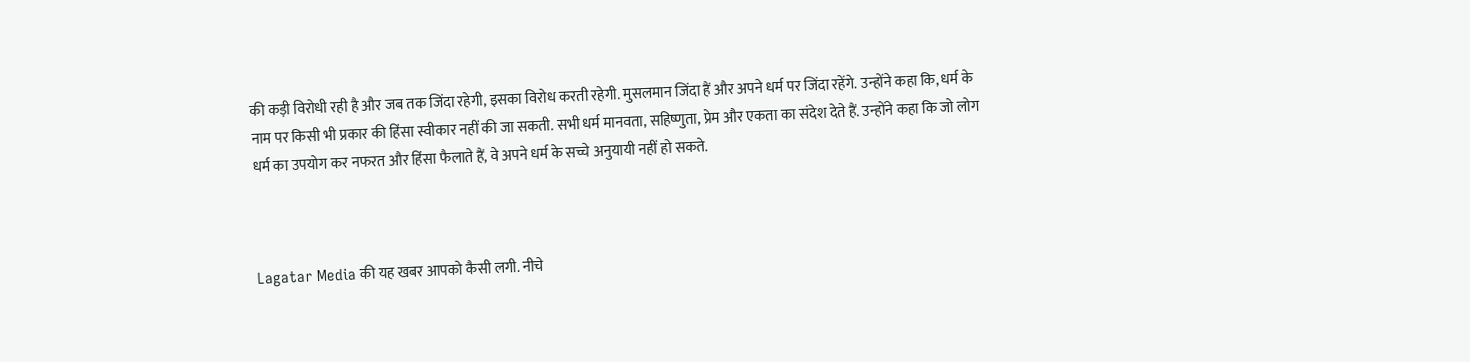की कड़ी विरोधी रही है और जब तक जिंदा रहेगी, इसका विरोध करती रहेगी. मुसलमान जिंदा हैं और अपने धर्म पर जिंदा रहेंगे. उन्होंने कहा कि, धर्म के नाम पर किसी भी प्रकार की हिंसा स्वीकार नहीं की जा सकती. सभी धर्म मानवता, सहिष्णुता, प्रेम और एकता का संदेश देते हैं. उन्होंने कहा कि जो लोग धर्म का उपयोग कर नफरत और हिंसा फैलाते हैं, वे अपने धर्म के सच्चे अनुयायी नहीं हो सकते.



Lagatar Media की यह खबर आपको कैसी लगी. नीचे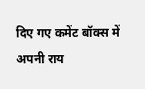दिए गए कमेंट बॉक्स में अपनी राय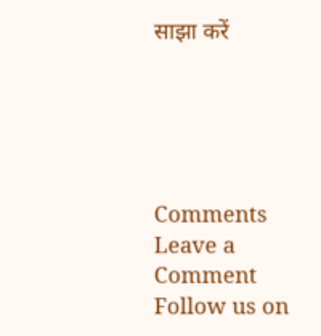साझा करें





Comments
Leave a Comment
Follow us on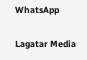WhatsApp

Lagatar Media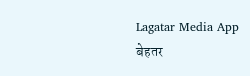Lagatar Media App
बेहतर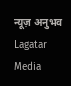न्यूज़ अनुभव
Lagatar Media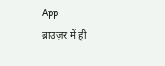App
ब्राउज़र में ही